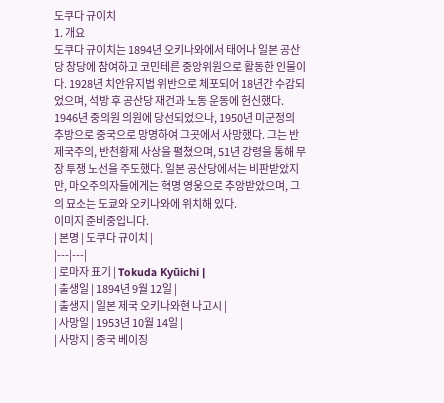도쿠다 규이치
1. 개요
도쿠다 규이치는 1894년 오키나와에서 태어나 일본 공산당 창당에 참여하고 코민테른 중앙위원으로 활동한 인물이다. 1928년 치안유지법 위반으로 체포되어 18년간 수감되었으며, 석방 후 공산당 재건과 노동 운동에 헌신했다. 1946년 중의원 의원에 당선되었으나, 1950년 미군정의 추방으로 중국으로 망명하여 그곳에서 사망했다. 그는 반제국주의, 반천황제 사상을 펼쳤으며, 51년 강령을 통해 무장 투쟁 노선을 주도했다. 일본 공산당에서는 비판받았지만, 마오주의자들에게는 혁명 영웅으로 추앙받았으며, 그의 묘소는 도쿄와 오키나와에 위치해 있다.
이미지 준비중입니다.
| 본명 | 도쿠다 규이치 |
|---|---|
| 로마자 표기 | Tokuda Kyūichi |
| 출생일 | 1894년 9월 12일 |
| 출생지 | 일본 제국 오키나와현 나고시 |
| 사망일 | 1953년 10월 14일 |
| 사망지 | 중국 베이징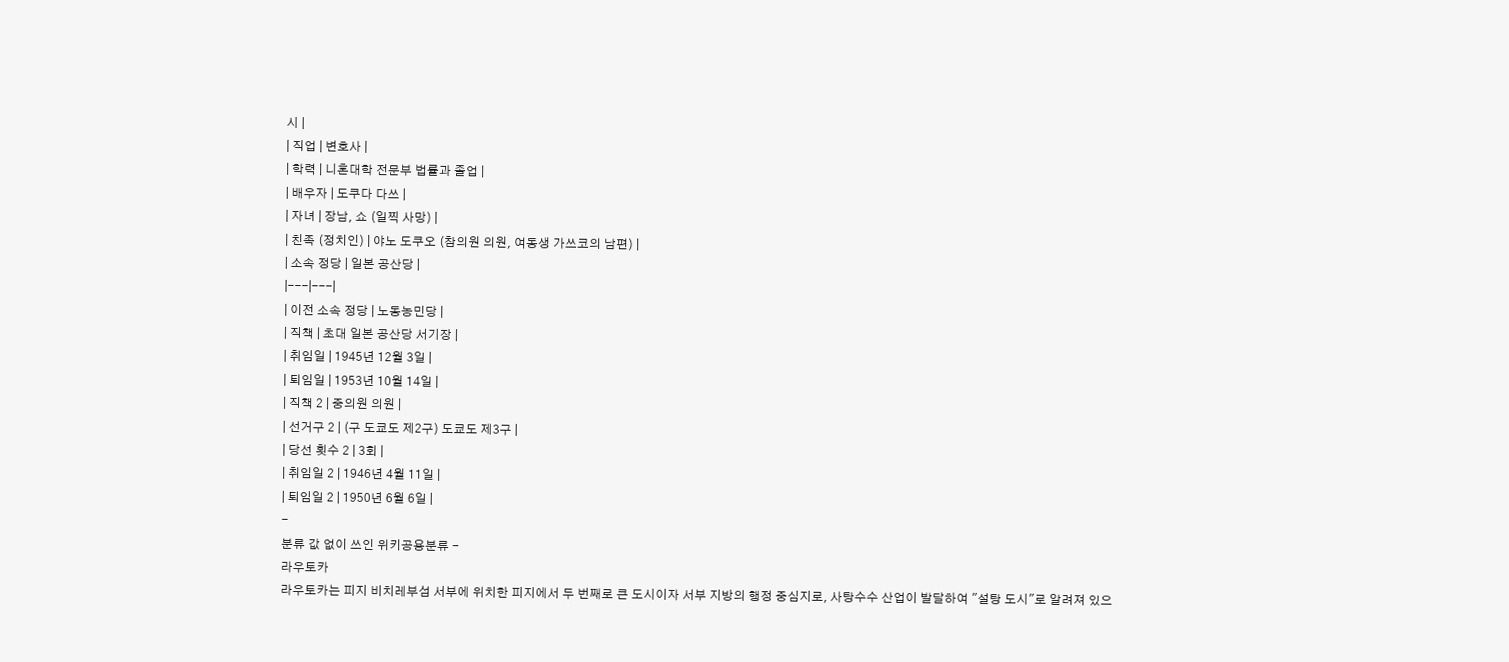시 |
| 직업 | 변호사 |
| 학력 | 니혼대학 전문부 법률과 졸업 |
| 배우자 | 도쿠다 다쓰 |
| 자녀 | 장남, 쇼 (일찍 사망) |
| 친족 (정치인) | 야노 도쿠오 (참의원 의원, 여동생 가쓰코의 남편) |
| 소속 정당 | 일본 공산당 |
|---|---|
| 이전 소속 정당 | 노동농민당 |
| 직책 | 초대 일본 공산당 서기장 |
| 취임일 | 1945년 12월 3일 |
| 퇴임일 | 1953년 10월 14일 |
| 직책 2 | 중의원 의원 |
| 선거구 2 | (구 도쿄도 제2구) 도쿄도 제3구 |
| 당선 횟수 2 | 3회 |
| 취임일 2 | 1946년 4월 11일 |
| 퇴임일 2 | 1950년 6월 6일 |
-
분류 값 없이 쓰인 위키공용분류 -
라우토카
라우토카는 피지 비치레부섬 서부에 위치한 피지에서 두 번째로 큰 도시이자 서부 지방의 행정 중심지로, 사탕수수 산업이 발달하여 "설탕 도시"로 알려져 있으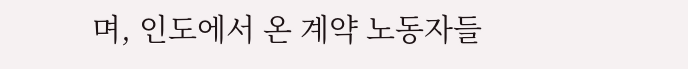며, 인도에서 온 계약 노동자들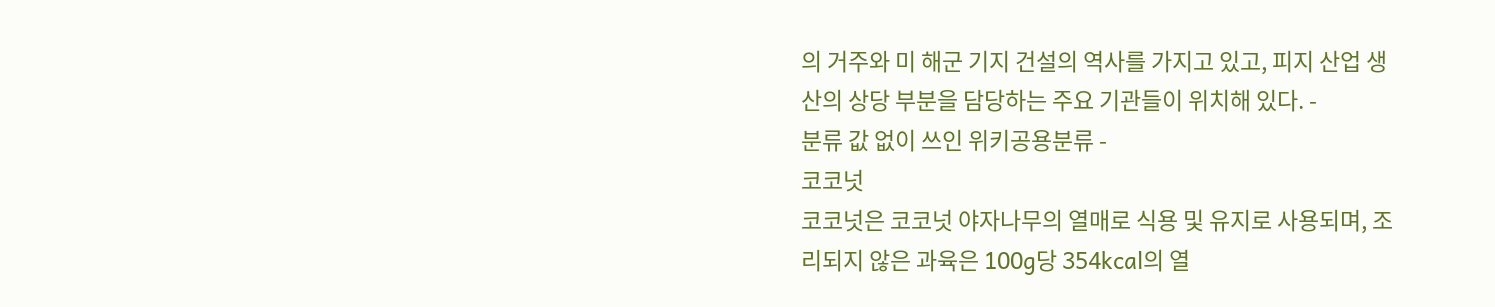의 거주와 미 해군 기지 건설의 역사를 가지고 있고, 피지 산업 생산의 상당 부분을 담당하는 주요 기관들이 위치해 있다. -
분류 값 없이 쓰인 위키공용분류 -
코코넛
코코넛은 코코넛 야자나무의 열매로 식용 및 유지로 사용되며, 조리되지 않은 과육은 100g당 354kcal의 열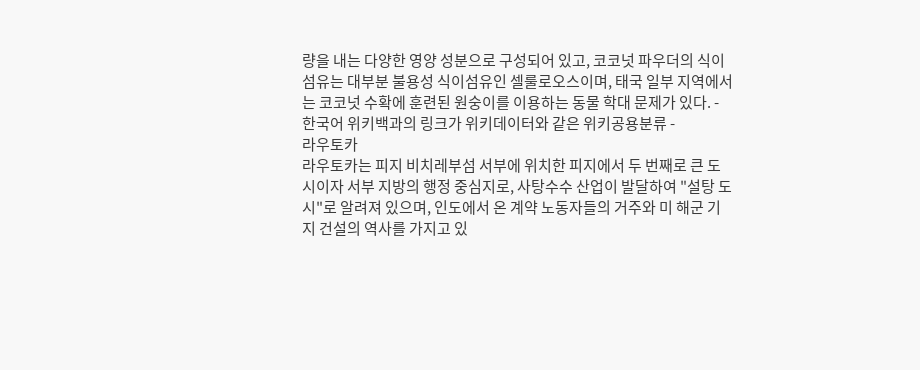량을 내는 다양한 영양 성분으로 구성되어 있고, 코코넛 파우더의 식이섬유는 대부분 불용성 식이섬유인 셀룰로오스이며, 태국 일부 지역에서는 코코넛 수확에 훈련된 원숭이를 이용하는 동물 학대 문제가 있다. -
한국어 위키백과의 링크가 위키데이터와 같은 위키공용분류 -
라우토카
라우토카는 피지 비치레부섬 서부에 위치한 피지에서 두 번째로 큰 도시이자 서부 지방의 행정 중심지로, 사탕수수 산업이 발달하여 "설탕 도시"로 알려져 있으며, 인도에서 온 계약 노동자들의 거주와 미 해군 기지 건설의 역사를 가지고 있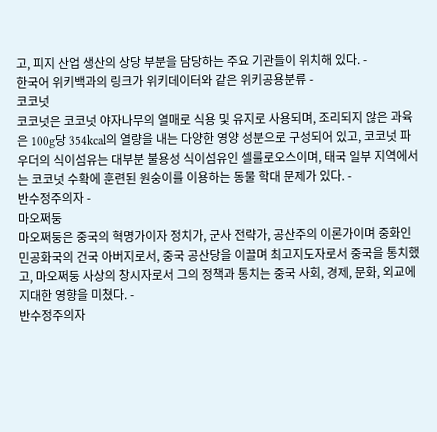고, 피지 산업 생산의 상당 부분을 담당하는 주요 기관들이 위치해 있다. -
한국어 위키백과의 링크가 위키데이터와 같은 위키공용분류 -
코코넛
코코넛은 코코넛 야자나무의 열매로 식용 및 유지로 사용되며, 조리되지 않은 과육은 100g당 354kcal의 열량을 내는 다양한 영양 성분으로 구성되어 있고, 코코넛 파우더의 식이섬유는 대부분 불용성 식이섬유인 셀룰로오스이며, 태국 일부 지역에서는 코코넛 수확에 훈련된 원숭이를 이용하는 동물 학대 문제가 있다. -
반수정주의자 -
마오쩌둥
마오쩌둥은 중국의 혁명가이자 정치가, 군사 전략가, 공산주의 이론가이며 중화인민공화국의 건국 아버지로서, 중국 공산당을 이끌며 최고지도자로서 중국을 통치했고, 마오쩌둥 사상의 창시자로서 그의 정책과 통치는 중국 사회, 경제, 문화, 외교에 지대한 영향을 미쳤다. -
반수정주의자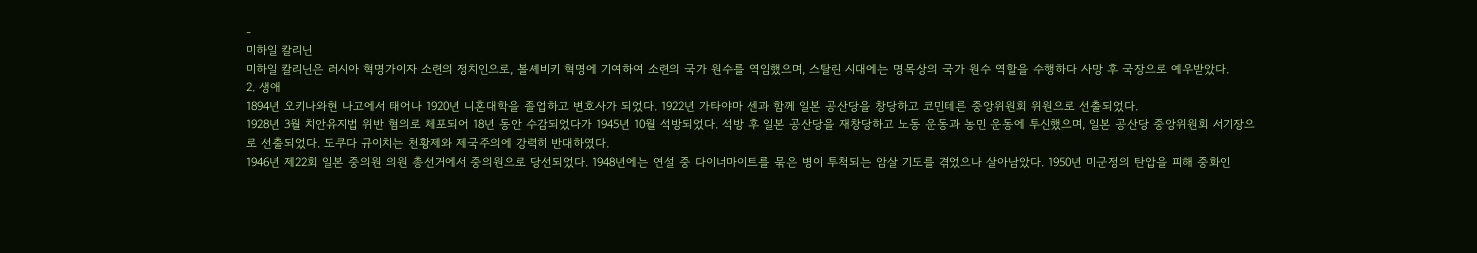-
미하일 칼리닌
미하일 칼리닌은 러시아 혁명가이자 소련의 정치인으로, 볼셰비키 혁명에 기여하여 소련의 국가 원수를 역임했으며, 스탈린 시대에는 명목상의 국가 원수 역할을 수행하다 사망 후 국장으로 예우받았다.
2. 생애
1894년 오키나와현 나고에서 태어나 1920년 니혼대학을 졸업하고 변호사가 되었다. 1922년 가타야마 센과 함께 일본 공산당을 창당하고 코민테른 중앙위원회 위원으로 선출되었다.
1928년 3월 치안유지법 위반 혐의로 체포되어 18년 동안 수감되었다가 1945년 10월 석방되었다. 석방 후 일본 공산당을 재창당하고 노동 운동과 농민 운동에 투신했으며, 일본 공산당 중앙위원회 서기장으로 선출되었다. 도쿠다 규이치는 천황제와 제국주의에 강력히 반대하였다.
1946년 제22회 일본 중의원 의원 총선거에서 중의원으로 당선되었다. 1948년에는 연설 중 다이너마이트를 묶은 병이 투척되는 암살 기도를 겪었으나 살아남았다. 1950년 미군정의 탄압을 피해 중화인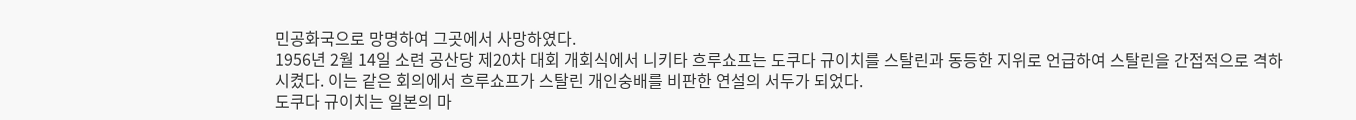민공화국으로 망명하여 그곳에서 사망하였다.
1956년 2월 14일 소련 공산당 제20차 대회 개회식에서 니키타 흐루쇼프는 도쿠다 규이치를 스탈린과 동등한 지위로 언급하여 스탈린을 간접적으로 격하시켰다. 이는 같은 회의에서 흐루쇼프가 스탈린 개인숭배를 비판한 연설의 서두가 되었다.
도쿠다 규이치는 일본의 마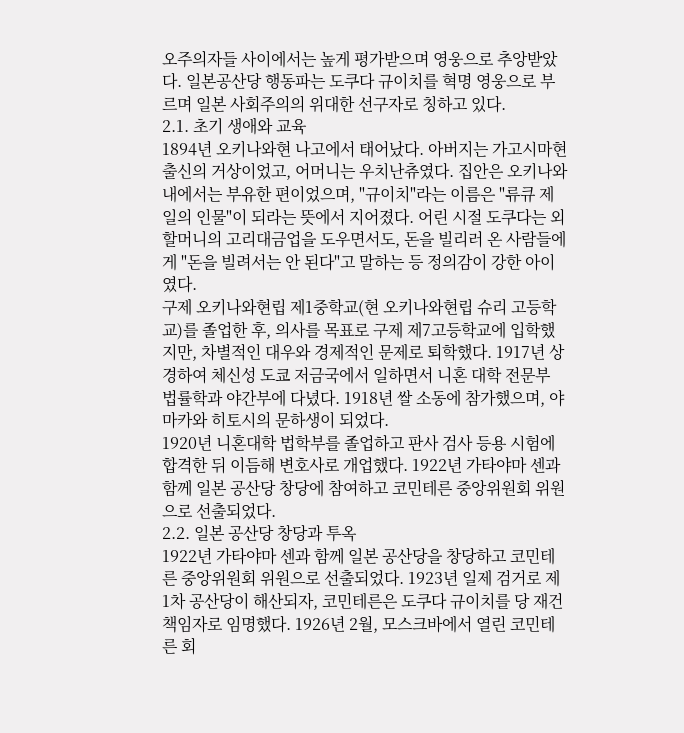오주의자들 사이에서는 높게 평가받으며 영웅으로 추앙받았다. 일본공산당 행동파는 도쿠다 규이치를 혁명 영웅으로 부르며 일본 사회주의의 위대한 선구자로 칭하고 있다.
2.1. 초기 생애와 교육
1894년 오키나와현 나고에서 태어났다. 아버지는 가고시마현 출신의 거상이었고, 어머니는 우치난츄였다. 집안은 오키나와 내에서는 부유한 편이었으며, "규이치"라는 이름은 "류큐 제일의 인물"이 되라는 뜻에서 지어졌다. 어린 시절 도쿠다는 외할머니의 고리대금업을 도우면서도, 돈을 빌리러 온 사람들에게 "돈을 빌려서는 안 된다"고 말하는 등 정의감이 강한 아이였다.
구제 오키나와현립 제1중학교(현 오키나와현립 슈리 고등학교)를 졸업한 후, 의사를 목표로 구제 제7고등학교에 입학했지만, 차별적인 대우와 경제적인 문제로 퇴학했다. 1917년 상경하여 체신성 도쿄 저금국에서 일하면서 니혼 대학 전문부 법률학과 야간부에 다녔다. 1918년 쌀 소동에 참가했으며, 야마카와 히토시의 문하생이 되었다.
1920년 니혼대학 법학부를 졸업하고 판사 검사 등용 시험에 합격한 뒤 이듬해 변호사로 개업했다. 1922년 가타야마 센과 함께 일본 공산당 창당에 참여하고 코민테른 중앙위원회 위원으로 선출되었다.
2.2. 일본 공산당 창당과 투옥
1922년 가타야마 센과 함께 일본 공산당을 창당하고 코민테른 중앙위원회 위원으로 선출되었다. 1923년 일제 검거로 제1차 공산당이 해산되자, 코민테른은 도쿠다 규이치를 당 재건 책임자로 임명했다. 1926년 2월, 모스크바에서 열린 코민테른 회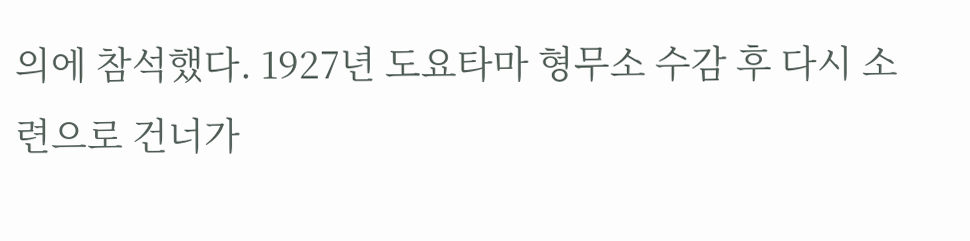의에 참석했다. 1927년 도요타마 형무소 수감 후 다시 소련으로 건너가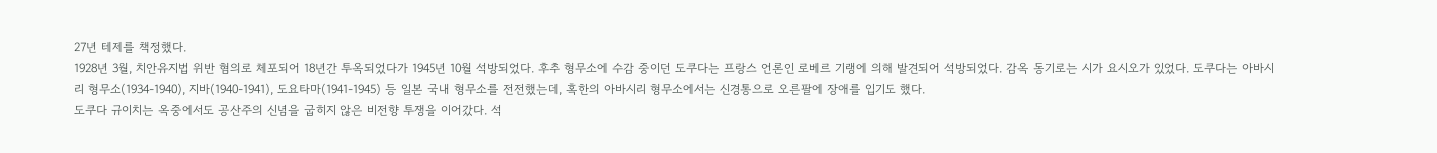27년 테제를 책정했다.
1928년 3월, 치안유지법 위반 혐의로 체포되어 18년간 투옥되었다가 1945년 10월 석방되었다. 후추 형무소에 수감 중이던 도쿠다는 프랑스 언론인 로베르 기랭에 의해 발견되어 석방되었다. 감옥 동기로는 시가 요시오가 있었다. 도쿠다는 아바시리 형무소(1934-1940), 지바(1940-1941), 도요타마(1941-1945) 등 일본 국내 형무소를 전전했는데, 혹한의 아바시리 형무소에서는 신경통으로 오른팔에 장애를 입기도 했다.
도쿠다 규이치는 옥중에서도 공산주의 신념을 굽히지 않은 비전향 투쟁을 이어갔다. 석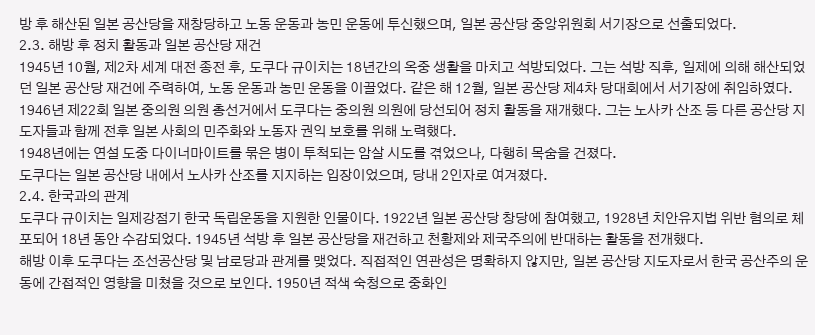방 후 해산된 일본 공산당을 재창당하고 노동 운동과 농민 운동에 투신했으며, 일본 공산당 중앙위원회 서기장으로 선출되었다.
2.3. 해방 후 정치 활동과 일본 공산당 재건
1945년 10월, 제2차 세계 대전 종전 후, 도쿠다 규이치는 18년간의 옥중 생활을 마치고 석방되었다. 그는 석방 직후, 일제에 의해 해산되었던 일본 공산당 재건에 주력하여, 노동 운동과 농민 운동을 이끌었다. 같은 해 12월, 일본 공산당 제4차 당대회에서 서기장에 취임하였다.
1946년 제22회 일본 중의원 의원 총선거에서 도쿠다는 중의원 의원에 당선되어 정치 활동을 재개했다. 그는 노사카 산조 등 다른 공산당 지도자들과 함께 전후 일본 사회의 민주화와 노동자 권익 보호를 위해 노력했다.
1948년에는 연설 도중 다이너마이트를 묶은 병이 투척되는 암살 시도를 겪었으나, 다행히 목숨을 건졌다.
도쿠다는 일본 공산당 내에서 노사카 산조를 지지하는 입장이었으며, 당내 2인자로 여겨졌다.
2.4. 한국과의 관계
도쿠다 규이치는 일제강점기 한국 독립운동을 지원한 인물이다. 1922년 일본 공산당 창당에 참여했고, 1928년 치안유지법 위반 혐의로 체포되어 18년 동안 수감되었다. 1945년 석방 후 일본 공산당을 재건하고 천황제와 제국주의에 반대하는 활동을 전개했다.
해방 이후 도쿠다는 조선공산당 및 남로당과 관계를 맺었다. 직접적인 연관성은 명확하지 않지만, 일본 공산당 지도자로서 한국 공산주의 운동에 간접적인 영향을 미쳤을 것으로 보인다. 1950년 적색 숙청으로 중화인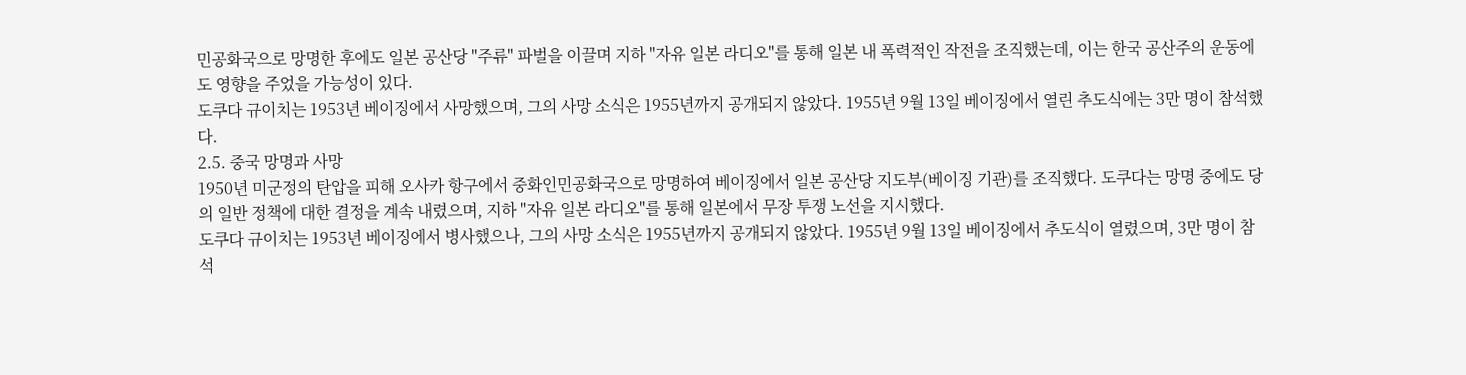민공화국으로 망명한 후에도 일본 공산당 "주류" 파벌을 이끌며 지하 "자유 일본 라디오"를 통해 일본 내 폭력적인 작전을 조직했는데, 이는 한국 공산주의 운동에도 영향을 주었을 가능성이 있다.
도쿠다 규이치는 1953년 베이징에서 사망했으며, 그의 사망 소식은 1955년까지 공개되지 않았다. 1955년 9월 13일 베이징에서 열린 추도식에는 3만 명이 참석했다.
2.5. 중국 망명과 사망
1950년 미군정의 탄압을 피해 오사카 항구에서 중화인민공화국으로 망명하여 베이징에서 일본 공산당 지도부(베이징 기관)를 조직했다. 도쿠다는 망명 중에도 당의 일반 정책에 대한 결정을 계속 내렸으며, 지하 "자유 일본 라디오"를 통해 일본에서 무장 투쟁 노선을 지시했다.
도쿠다 규이치는 1953년 베이징에서 병사했으나, 그의 사망 소식은 1955년까지 공개되지 않았다. 1955년 9월 13일 베이징에서 추도식이 열렸으며, 3만 명이 참석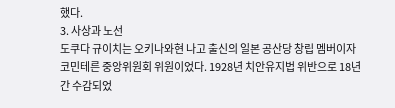했다.
3. 사상과 노선
도쿠다 규이치는 오키나와현 나고 출신의 일본 공산당 창립 멤버이자 코민테른 중앙위원회 위원이었다. 1928년 치안유지법 위반으로 18년간 수감되었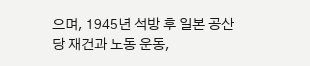으며, 1945년 석방 후 일본 공산당 재건과 노동 운동,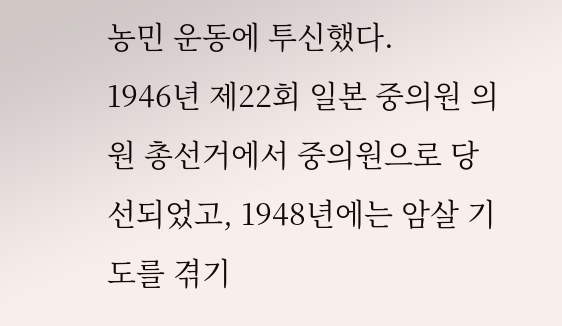농민 운동에 투신했다.
1946년 제22회 일본 중의원 의원 총선거에서 중의원으로 당선되었고, 1948년에는 암살 기도를 겪기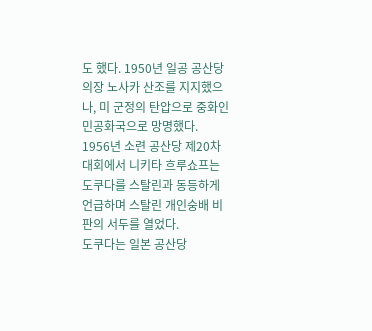도 했다. 1950년 일공 공산당 의장 노사카 산조를 지지했으나, 미 군정의 탄압으로 중화인민공화국으로 망명했다.
1956년 소련 공산당 제20차 대회에서 니키타 흐루쇼프는 도쿠다를 스탈린과 동등하게 언급하며 스탈린 개인숭배 비판의 서두를 열었다.
도쿠다는 일본 공산당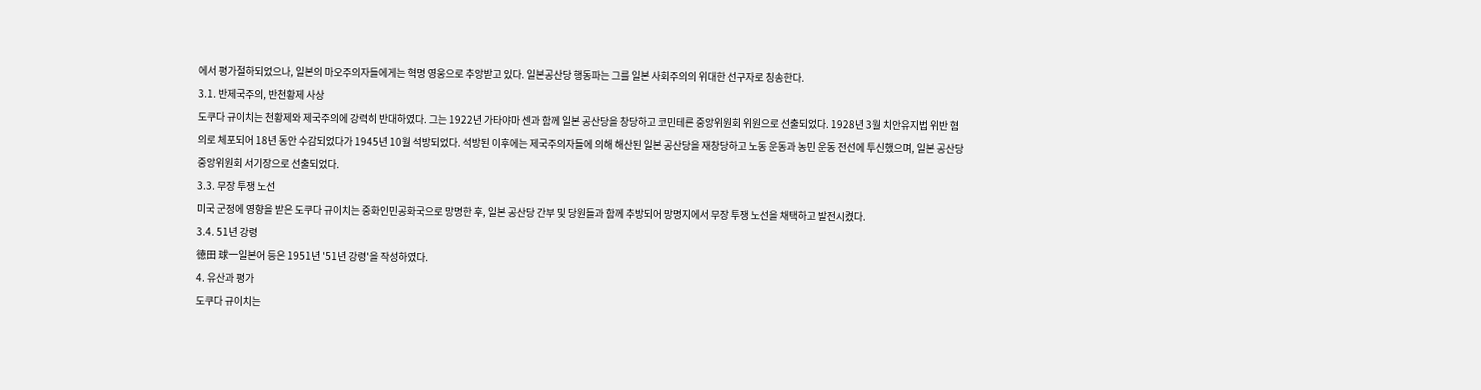에서 평가절하되었으나, 일본의 마오주의자들에게는 혁명 영웅으로 추앙받고 있다. 일본공산당 행동파는 그를 일본 사회주의의 위대한 선구자로 칭송한다.
3.1. 반제국주의, 반천황제 사상
도쿠다 규이치는 천황제와 제국주의에 강력히 반대하였다. 그는 1922년 가타야마 센과 함께 일본 공산당을 창당하고 코민테른 중앙위원회 위원으로 선출되었다. 1928년 3월 치안유지법 위반 혐의로 체포되어 18년 동안 수감되었다가 1945년 10월 석방되었다. 석방된 이후에는 제국주의자들에 의해 해산된 일본 공산당을 재창당하고 노동 운동과 농민 운동 전선에 투신했으며, 일본 공산당 중앙위원회 서기장으로 선출되었다.
3.3. 무장 투쟁 노선
미국 군정에 영향을 받은 도쿠다 규이치는 중화인민공화국으로 망명한 후, 일본 공산당 간부 및 당원들과 함께 추방되어 망명지에서 무장 투쟁 노선을 채택하고 발전시켰다.
3.4. 51년 강령
徳田 球一일본어 등은 1951년 '51년 강령'을 작성하였다.
4. 유산과 평가
도쿠다 규이치는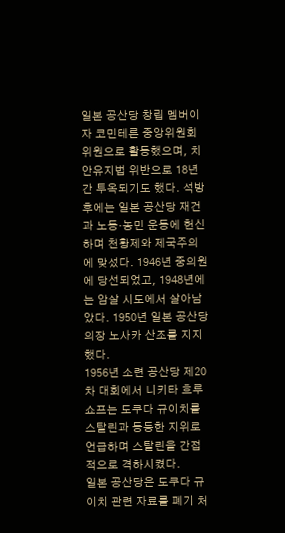일본 공산당 창립 멤버이자 코민테른 중앙위원회 위원으로 활동했으며, 치안유지법 위반으로 18년간 투옥되기도 했다. 석방 후에는 일본 공산당 재건과 노동·농민 운동에 헌신하며 천황제와 제국주의에 맞섰다. 1946년 중의원에 당선되었고, 1948년에는 암살 시도에서 살아남았다. 1950년 일본 공산당 의장 노사카 산조를 지지했다.
1956년 소련 공산당 제20차 대회에서 니키타 흐루쇼프는 도쿠다 규이치를 스탈린과 동등한 지위로 언급하며 스탈린을 간접적으로 격하시켰다.
일본 공산당은 도쿠다 규이치 관련 자료를 폐기 처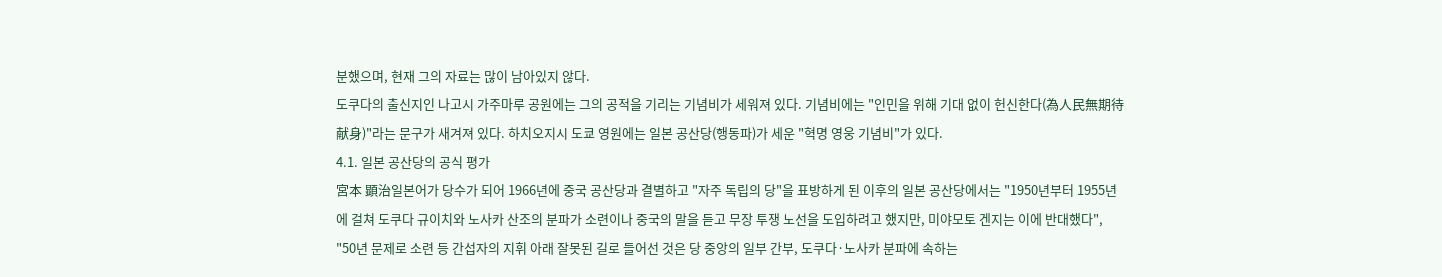분했으며, 현재 그의 자료는 많이 남아있지 않다.
도쿠다의 출신지인 나고시 가주마루 공원에는 그의 공적을 기리는 기념비가 세워져 있다. 기념비에는 "인민을 위해 기대 없이 헌신한다(為人民無期待献身)"라는 문구가 새겨져 있다. 하치오지시 도쿄 영원에는 일본 공산당(행동파)가 세운 "혁명 영웅 기념비"가 있다.
4.1. 일본 공산당의 공식 평가
宮本 顕治일본어가 당수가 되어 1966년에 중국 공산당과 결별하고 "자주 독립의 당"을 표방하게 된 이후의 일본 공산당에서는 "1950년부터 1955년에 걸쳐 도쿠다 규이치와 노사카 산조의 분파가 소련이나 중국의 말을 듣고 무장 투쟁 노선을 도입하려고 했지만, 미야모토 겐지는 이에 반대했다", "50년 문제로 소련 등 간섭자의 지휘 아래 잘못된 길로 들어선 것은 당 중앙의 일부 간부, 도쿠다·노사카 분파에 속하는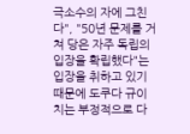극소수의 자에 그친다", "50년 문제를 거쳐 당은 자주 독립의 입장을 확립했다"는 입장을 취하고 있기 때문에 도쿠다 규이치는 부정적으로 다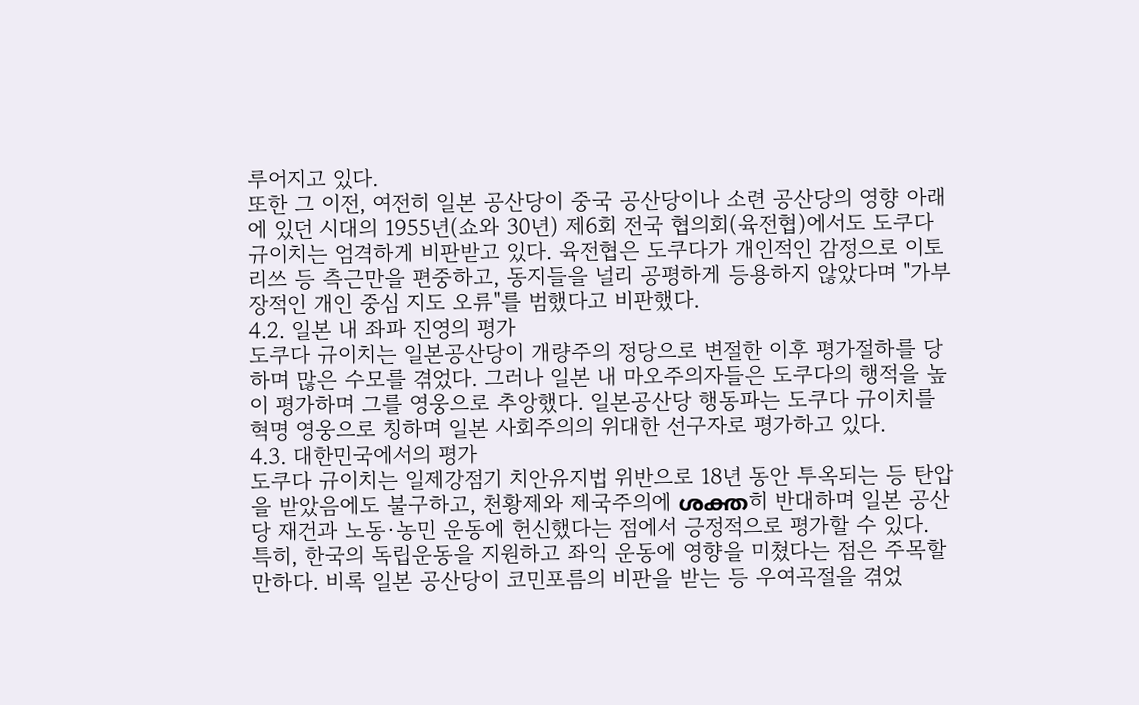루어지고 있다.
또한 그 이전, 여전히 일본 공산당이 중국 공산당이나 소련 공산당의 영향 아래에 있던 시대의 1955년(쇼와 30년) 제6회 전국 협의회(육전협)에서도 도쿠다 규이치는 엄격하게 비판받고 있다. 육전협은 도쿠다가 개인적인 감정으로 이토 리쓰 등 측근만을 편중하고, 동지들을 널리 공평하게 등용하지 않았다며 "가부장적인 개인 중심 지도 오류"를 범했다고 비판했다.
4.2. 일본 내 좌파 진영의 평가
도쿠다 규이치는 일본공산당이 개량주의 정당으로 변절한 이후 평가절하를 당하며 많은 수모를 겪었다. 그러나 일본 내 마오주의자들은 도쿠다의 행적을 높이 평가하며 그를 영웅으로 추앙했다. 일본공산당 행동파는 도쿠다 규이치를 혁명 영웅으로 칭하며 일본 사회주의의 위대한 선구자로 평가하고 있다.
4.3. 대한민국에서의 평가
도쿠다 규이치는 일제강점기 치안유지법 위반으로 18년 동안 투옥되는 등 탄압을 받았음에도 불구하고, 천황제와 제국주의에 ശക്ത히 반대하며 일본 공산당 재건과 노동·농민 운동에 헌신했다는 점에서 긍정적으로 평가할 수 있다.
특히, 한국의 독립운동을 지원하고 좌익 운동에 영향을 미쳤다는 점은 주목할 만하다. 비록 일본 공산당이 코민포름의 비판을 받는 등 우여곡절을 겪었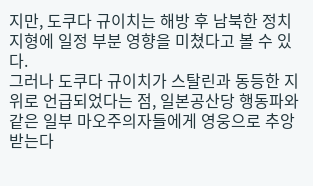지만, 도쿠다 규이치는 해방 후 남북한 정치 지형에 일정 부분 영향을 미쳤다고 볼 수 있다.
그러나 도쿠다 규이치가 스탈린과 동등한 지위로 언급되었다는 점, 일본공산당 행동파와 같은 일부 마오주의자들에게 영웅으로 추앙받는다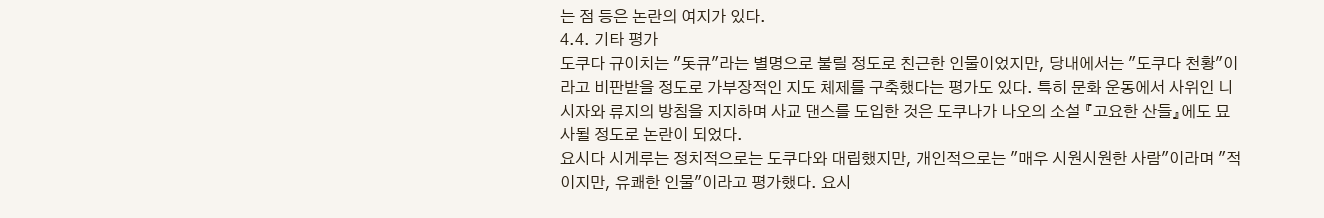는 점 등은 논란의 여지가 있다.
4.4. 기타 평가
도쿠다 규이치는 "돗큐"라는 별명으로 불릴 정도로 친근한 인물이었지만, 당내에서는 "도쿠다 천황"이라고 비판받을 정도로 가부장적인 지도 체제를 구축했다는 평가도 있다. 특히 문화 운동에서 사위인 니시자와 류지의 방침을 지지하며 사교 댄스를 도입한 것은 도쿠나가 나오의 소설 『고요한 산들』에도 묘사될 정도로 논란이 되었다.
요시다 시게루는 정치적으로는 도쿠다와 대립했지만, 개인적으로는 "매우 시원시원한 사람"이라며 "적이지만, 유쾌한 인물"이라고 평가했다. 요시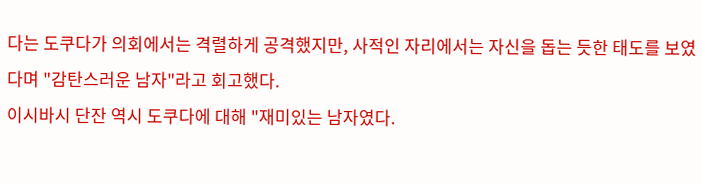다는 도쿠다가 의회에서는 격렬하게 공격했지만, 사적인 자리에서는 자신을 돕는 듯한 태도를 보였다며 "감탄스러운 남자"라고 회고했다.
이시바시 단잔 역시 도쿠다에 대해 "재미있는 남자였다.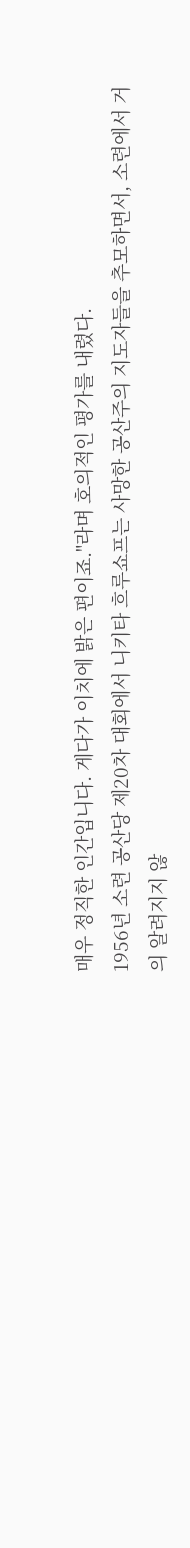매우 정직한 인간입니다. 게다가 이치에 밝은 편이죠."라며 호의적인 평가를 내렸다.
1956년 소련 공산당 제20차 대회에서 니키타 흐루쇼프는 사망한 공산주의 지도자들을 추모하면서, 소련에서 거의 알려지지 않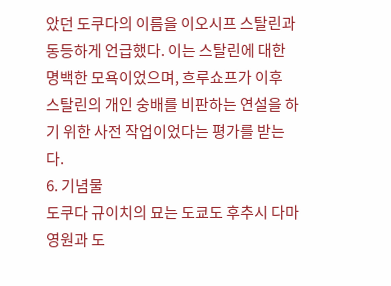았던 도쿠다의 이름을 이오시프 스탈린과 동등하게 언급했다. 이는 스탈린에 대한 명백한 모욕이었으며, 흐루쇼프가 이후 스탈린의 개인 숭배를 비판하는 연설을 하기 위한 사전 작업이었다는 평가를 받는다.
6. 기념물
도쿠다 규이치의 묘는 도쿄도 후추시 다마 영원과 도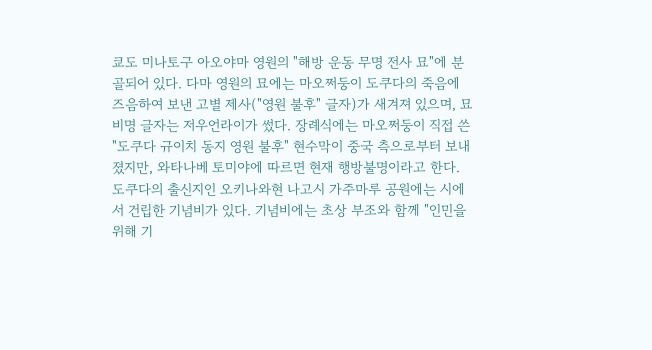쿄도 미나토구 아오야마 영원의 "해방 운동 무명 전사 묘"에 분골되어 있다. 다마 영원의 묘에는 마오쩌둥이 도쿠다의 죽음에 즈음하여 보낸 고별 제사("영원 불후" 글자)가 새겨져 있으며, 묘비명 글자는 저우언라이가 썼다. 장례식에는 마오쩌둥이 직접 쓴 "도쿠다 규이치 동지 영원 불후" 현수막이 중국 측으로부터 보내졌지만, 와타나베 토미야에 따르면 현재 행방불명이라고 한다.
도쿠다의 출신지인 오키나와현 나고시 가주마루 공원에는 시에서 건립한 기념비가 있다. 기념비에는 초상 부조와 함께 "인민을 위해 기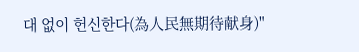대 없이 헌신한다(為人民無期待献身)"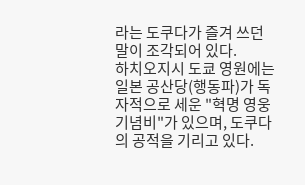라는 도쿠다가 즐겨 쓰던 말이 조각되어 있다.
하치오지시 도쿄 영원에는 일본 공산당(행동파)가 독자적으로 세운 "혁명 영웅 기념비"가 있으며, 도쿠다의 공적을 기리고 있다.